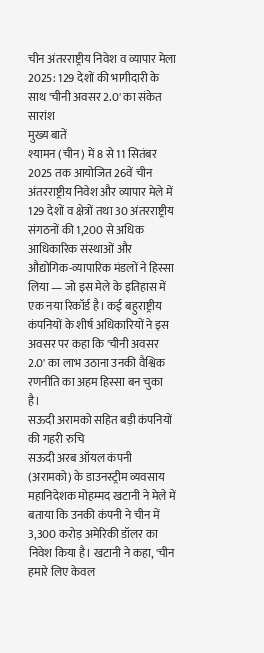चीन अंतरराष्ट्रीय निवेश व व्यापार मेला 2025: 129 देशों की भागीदारी के साथ 'चीनी अवसर 2.0' का संकेत
सारांश
मुख्य बातें
श्यामन (चीन) में 8 से 11 सितंबर 2025 तक आयोजित 26वें चीन अंतरराष्ट्रीय निवेश और व्यापार मेले में 129 देशों व क्षेत्रों तथा 30 अंतरराष्ट्रीय संगठनों की 1,200 से अधिक आधिकारिक संस्थाओं और औद्योगिक-व्यापारिक मंडलों ने हिस्सा लिया — जो इस मेले के इतिहास में एक नया रिकॉर्ड है। कई बहुराष्ट्रीय कंपनियों के शीर्ष अधिकारियों ने इस अवसर पर कहा कि 'चीनी अवसर 2.0' का लाभ उठाना उनकी वैश्विक रणनीति का अहम हिस्सा बन चुका है।
सऊदी अरामको सहित बड़ी कंपनियों की गहरी रुचि
सऊदी अरब ऑयल कंपनी (अरामको) के डाउनस्ट्रीम व्यवसाय महानिदेशक मोहम्मद खटानी ने मेले में बताया कि उनकी कंपनी ने चीन में 3,300 करोड़ अमेरिकी डॉलर का निवेश किया है। खटानी ने कहा, 'चीन हमारे लिए केवल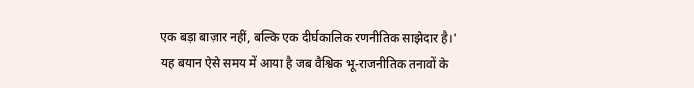एक बड़ा बाज़ार नहीं, बल्कि एक दीर्घकालिक रणनीतिक साझेदार है।' यह बयान ऐसे समय में आया है जब वैश्विक भू-राजनीतिक तनावों के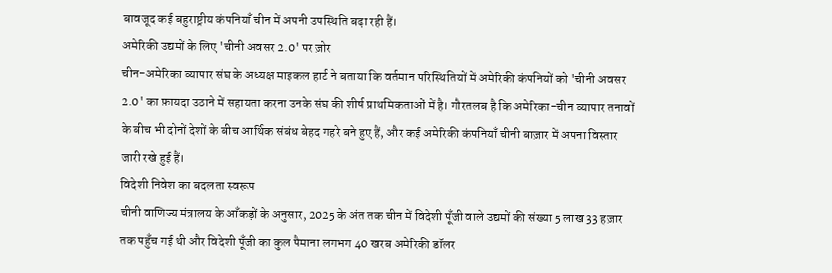बावजूद कई बहुराष्ट्रीय कंपनियाँ चीन में अपनी उपस्थिति बढ़ा रही हैं।
अमेरिकी उद्यमों के लिए 'चीनी अवसर 2.0' पर ज़ोर
चीन-अमेरिका व्यापार संघ के अध्यक्ष माइकल हार्ट ने बताया कि वर्तमान परिस्थितियों में अमेरिकी कंपनियों को 'चीनी अवसर 2.0' का फ़ायदा उठाने में सहायता करना उनके संघ की शीर्ष प्राथमिकताओं में है। गौरतलब है कि अमेरिका-चीन व्यापार तनावों के बीच भी दोनों देशों के बीच आर्थिक संबंध बेहद गहरे बने हुए हैं, और कई अमेरिकी कंपनियाँ चीनी बाज़ार में अपना विस्तार जारी रखे हुई हैं।
विदेशी निवेश का बदलता स्वरूप
चीनी वाणिज्य मंत्रालय के आँकड़ों के अनुसार, 2025 के अंत तक चीन में विदेशी पूँजी वाले उद्यमों की संख्या 5 लाख 33 हज़ार तक पहुँच गई थी और विदेशी पूँजी का कुल पैमाना लगभग 40 खरब अमेरिकी डॉलर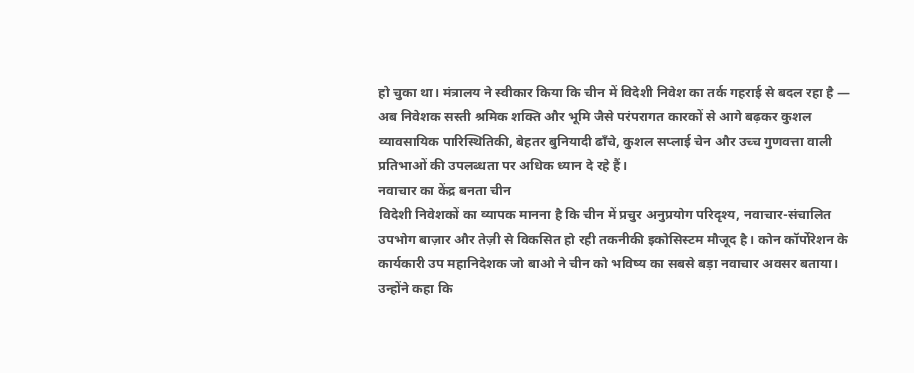हो चुका था। मंत्रालय ने स्वीकार किया कि चीन में विदेशी निवेश का तर्क गहराई से बदल रहा है — अब निवेशक सस्ती श्रमिक शक्ति और भूमि जैसे परंपरागत कारकों से आगे बढ़कर कुशल व्यावसायिक पारिस्थितिकी, बेहतर बुनियादी ढाँचे, कुशल सप्लाई चेन और उच्च गुणवत्ता वाली प्रतिभाओं की उपलब्धता पर अधिक ध्यान दे रहे हैं।
नवाचार का केंद्र बनता चीन
विदेशी निवेशकों का व्यापक मानना है कि चीन में प्रचुर अनुप्रयोग परिदृश्य, नवाचार-संचालित उपभोग बाज़ार और तेज़ी से विकसित हो रही तकनीकी इकोसिस्टम मौजूद है। कोन कॉर्पोरेशन के कार्यकारी उप महानिदेशक जो बाओ ने चीन को भविष्य का सबसे बड़ा नवाचार अवसर बताया। उन्होंने कहा कि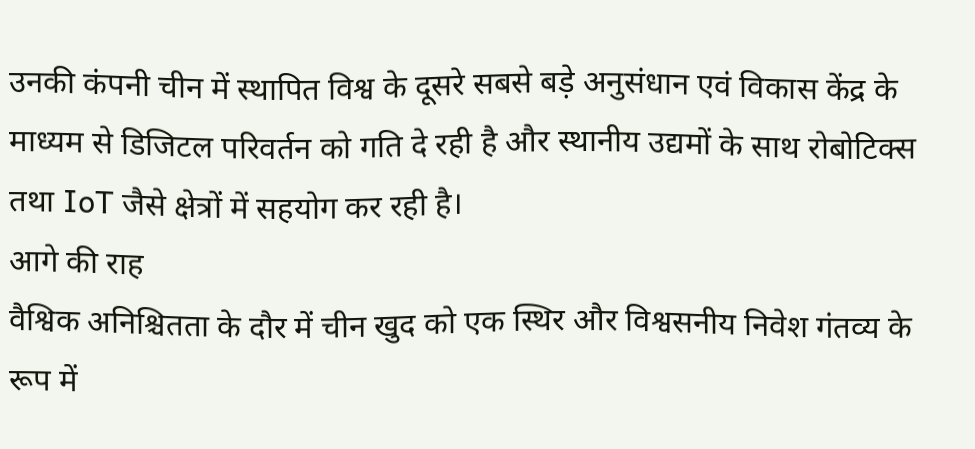उनकी कंपनी चीन में स्थापित विश्व के दूसरे सबसे बड़े अनुसंधान एवं विकास केंद्र के माध्यम से डिजिटल परिवर्तन को गति दे रही है और स्थानीय उद्यमों के साथ रोबोटिक्स तथा IoT जैसे क्षेत्रों में सहयोग कर रही है।
आगे की राह
वैश्विक अनिश्चितता के दौर में चीन खुद को एक स्थिर और विश्वसनीय निवेश गंतव्य के रूप में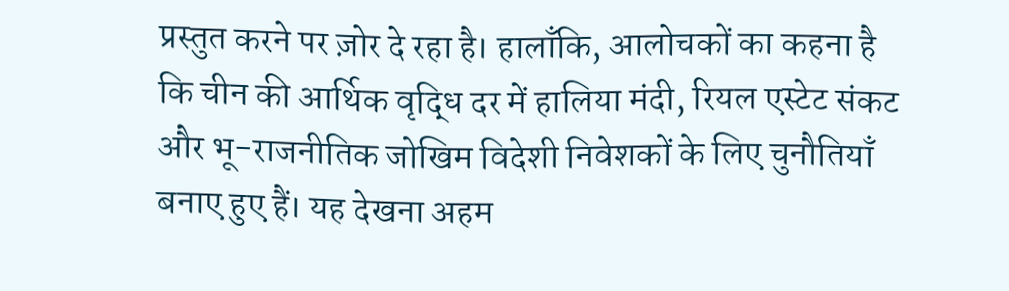प्रस्तुत करने पर ज़ोर दे रहा है। हालाँकि, आलोचकों का कहना है कि चीन की आर्थिक वृद्धि दर में हालिया मंदी, रियल एस्टेट संकट और भू-राजनीतिक जोखिम विदेशी निवेशकों के लिए चुनौतियाँ बनाए हुए हैं। यह देखना अहम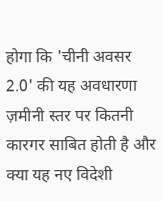होगा कि 'चीनी अवसर 2.0' की यह अवधारणा ज़मीनी स्तर पर कितनी कारगर साबित होती है और क्या यह नए विदेशी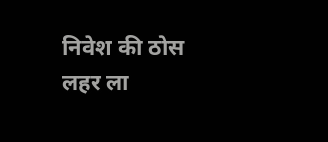निवेश की ठोस लहर ला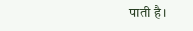पाती है।